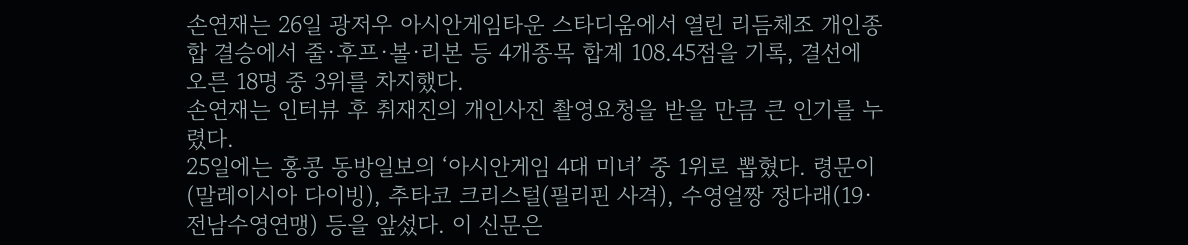손연재는 26일 광저우 아시안게임타운 스타디움에서 열린 리듬체조 개인종합 결승에서 줄·후프·볼·리본 등 4개종목 합계 108.45점을 기록, 결선에 오른 18명 중 3위를 차지했다.
손연재는 인터뷰 후 취재진의 개인사진 촬영요청을 받을 만큼 큰 인기를 누렸다.
25일에는 홍콩 동방일보의 ‘아시안게임 4대 미녀’ 중 1위로 뽑혔다. 령문이(말레이시아 다이빙), 추타코 크리스털(필리핀 사격), 수영얼짱 정다래(19·전남수영연맹) 등을 앞섰다. 이 신문은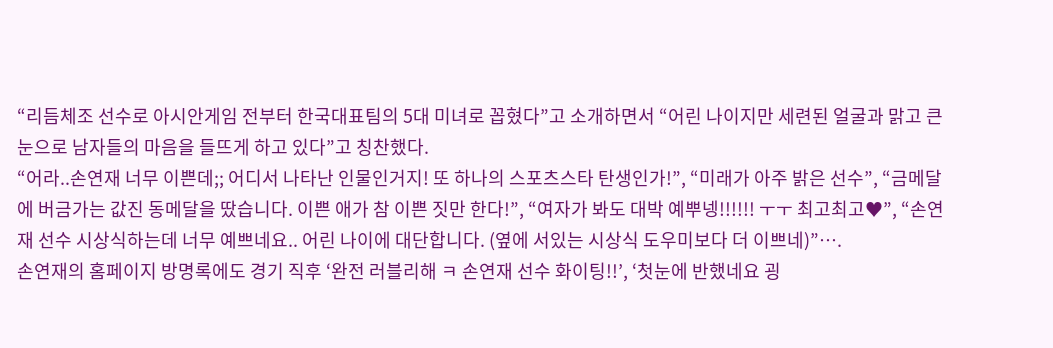“리듬체조 선수로 아시안게임 전부터 한국대표팀의 5대 미녀로 꼽혔다”고 소개하면서 “어린 나이지만 세련된 얼굴과 맑고 큰 눈으로 남자들의 마음을 들뜨게 하고 있다”고 칭찬했다.
“어라..손연재 너무 이쁜데;; 어디서 나타난 인물인거지! 또 하나의 스포츠스타 탄생인가!”, “미래가 아주 밝은 선수”, “금메달에 버금가는 값진 동메달을 땄습니다. 이쁜 애가 참 이쁜 짓만 한다!”, “여자가 봐도 대박 예뿌넹!!!!!! ㅜㅜ 최고최고♥”, “손연재 선수 시상식하는데 너무 예쁘네요.. 어린 나이에 대단합니다. (옆에 서있는 시상식 도우미보다 더 이쁘네)”….
손연재의 홈페이지 방명록에도 경기 직후 ‘완전 러블리해 ㅋ 손연재 선수 화이팅!!’, ‘첫눈에 반했네요 굉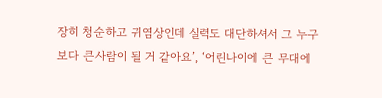장히 청순하고 귀염상인데 실력도 대단하셔서 그 누구보다 큰사람이 될 거 같아요’, ‘어린나이에 큰 무대에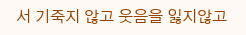서 기죽지 않고 웃음을 잃지않고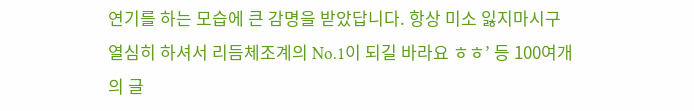연기를 하는 모습에 큰 감명을 받았답니다. 항상 미소 잃지마시구 열심히 하셔서 리듬체조계의 No.1이 되길 바라요 ㅎㅎ’ 등 100여개의 글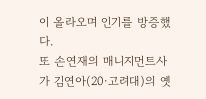이 올라오며 인기를 방증했다.
또 손연재의 매니지먼트사가 김연아(20·고려대)의 옛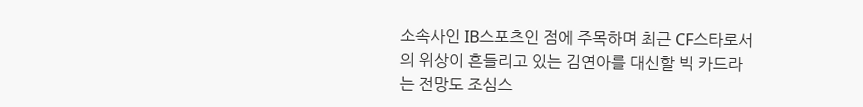소속사인 IB스포츠인 점에 주목하며 최근 CF스타로서의 위상이 흔들리고 있는 김연아를 대신할 빅 카드라는 전망도 조심스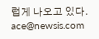럽게 나오고 있다.
ace@newsis.com